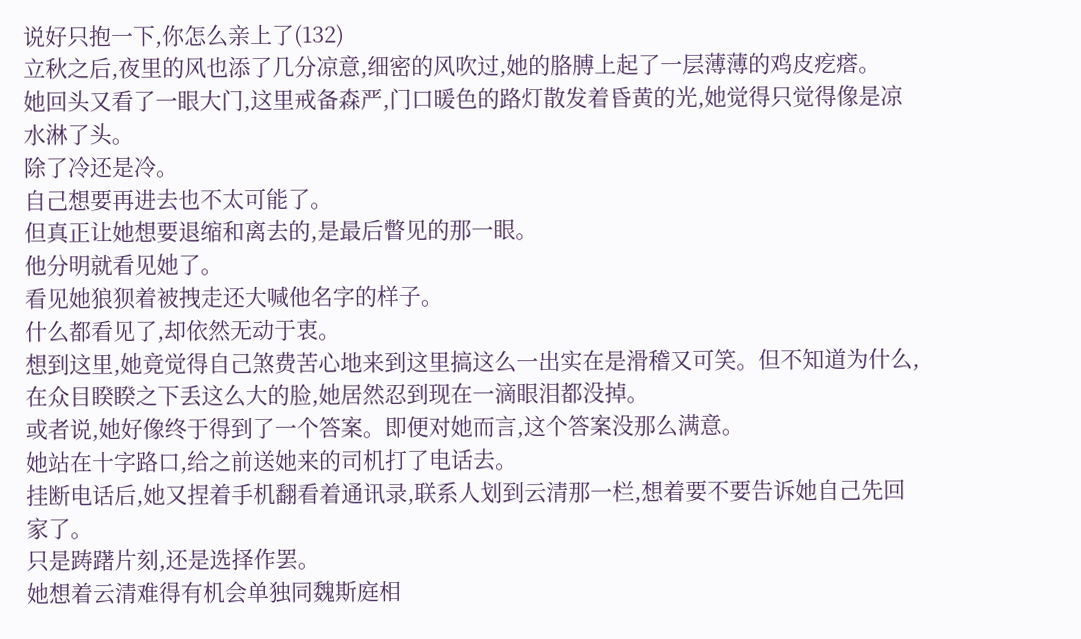说好只抱一下,你怎么亲上了(132)
立秋之后,夜里的风也添了几分凉意,细密的风吹过,她的胳膊上起了一层薄薄的鸡皮疙瘩。
她回头又看了一眼大门,这里戒备森严,门口暖色的路灯散发着昏黄的光,她觉得只觉得像是凉水淋了头。
除了冷还是冷。
自己想要再进去也不太可能了。
但真正让她想要退缩和离去的,是最后瞥见的那一眼。
他分明就看见她了。
看见她狼狈着被拽走还大喊他名字的样子。
什么都看见了,却依然无动于衷。
想到这里,她竟觉得自己煞费苦心地来到这里搞这么一出实在是滑稽又可笑。但不知道为什么,在众目睽睽之下丢这么大的脸,她居然忍到现在一滴眼泪都没掉。
或者说,她好像终于得到了一个答案。即便对她而言,这个答案没那么满意。
她站在十字路口,给之前送她来的司机打了电话去。
挂断电话后,她又捏着手机翻看着通讯录,联系人划到云清那一栏,想着要不要告诉她自己先回家了。
只是踌躇片刻,还是选择作罢。
她想着云清难得有机会单独同魏斯庭相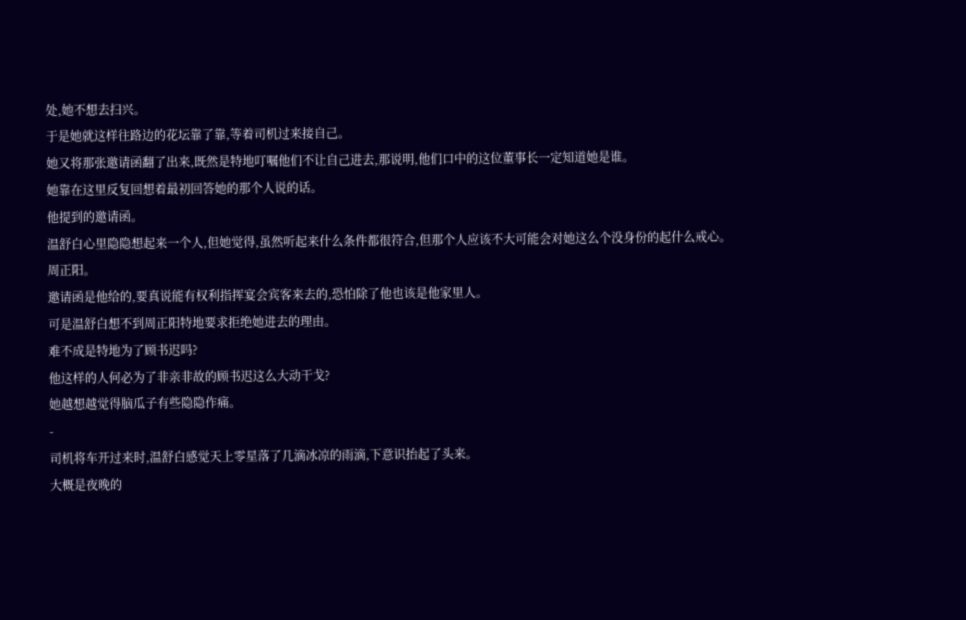处,她不想去扫兴。
于是她就这样往路边的花坛靠了靠,等着司机过来接自己。
她又将那张邀请函翻了出来,既然是特地叮嘱他们不让自己进去,那说明,他们口中的这位董事长一定知道她是谁。
她靠在这里反复回想着最初回答她的那个人说的话。
他提到的邀请函。
温舒白心里隐隐想起来一个人,但她觉得,虽然听起来什么条件都很符合,但那个人应该不大可能会对她这么个没身份的起什么戒心。
周正阳。
邀请函是他给的,要真说能有权利指挥宴会宾客来去的,恐怕除了他也该是他家里人。
可是温舒白想不到周正阳特地要求拒绝她进去的理由。
难不成是特地为了顾书迟吗?
他这样的人何必为了非亲非故的顾书迟这么大动干戈?
她越想越觉得脑瓜子有些隐隐作痛。
-
司机将车开过来时,温舒白感觉天上零星落了几滴冰凉的雨滴,下意识抬起了头来。
大概是夜晚的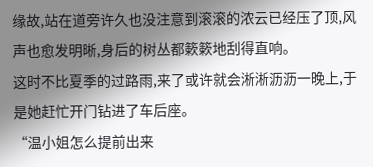缘故,站在道旁许久也没注意到滚滚的浓云已经压了顶,风声也愈发明晰,身后的树丛都簌簌地刮得直响。
这时不比夏季的过路雨,来了或许就会淅淅沥沥一晚上,于是她赶忙开门钻进了车后座。
“温小姐怎么提前出来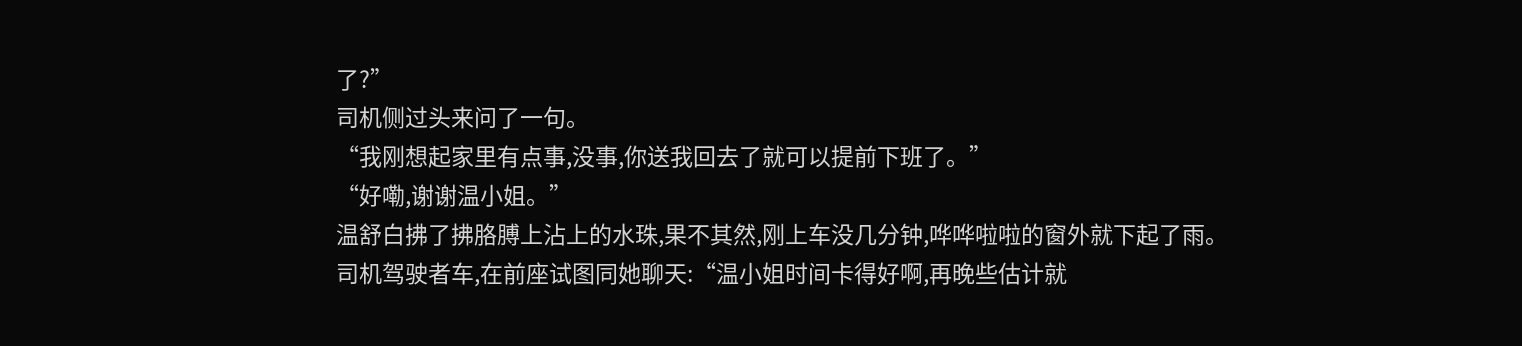了?”
司机侧过头来问了一句。
“我刚想起家里有点事,没事,你送我回去了就可以提前下班了。”
“好嘞,谢谢温小姐。”
温舒白拂了拂胳膊上沾上的水珠,果不其然,刚上车没几分钟,哗哗啦啦的窗外就下起了雨。
司机驾驶者车,在前座试图同她聊天:“温小姐时间卡得好啊,再晚些估计就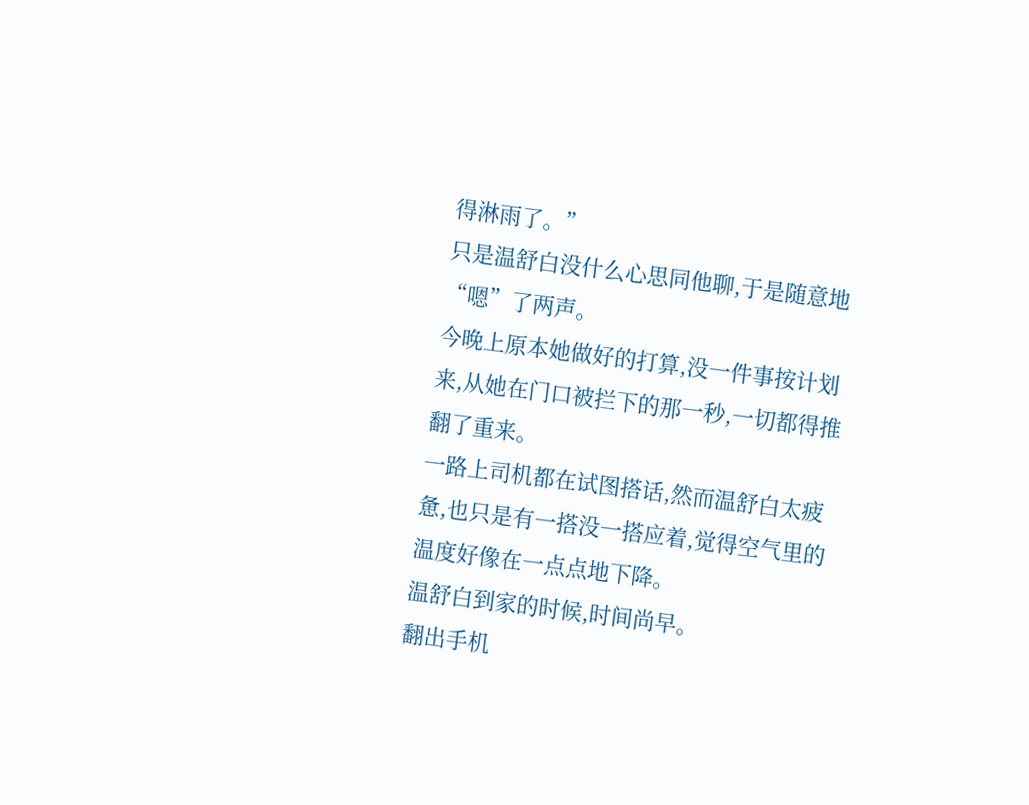得淋雨了。”
只是温舒白没什么心思同他聊,于是随意地“嗯”了两声。
今晚上原本她做好的打算,没一件事按计划来,从她在门口被拦下的那一秒,一切都得推翻了重来。
一路上司机都在试图搭话,然而温舒白太疲惫,也只是有一搭没一搭应着,觉得空气里的温度好像在一点点地下降。
温舒白到家的时候,时间尚早。
翻出手机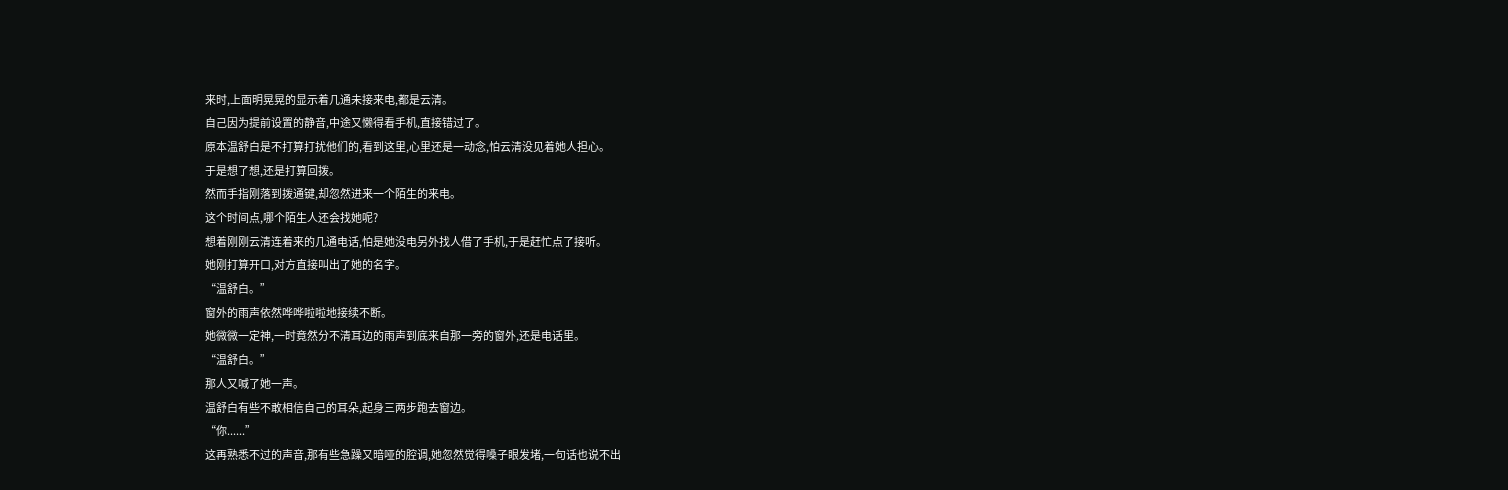来时,上面明晃晃的显示着几通未接来电,都是云清。
自己因为提前设置的静音,中途又懒得看手机,直接错过了。
原本温舒白是不打算打扰他们的,看到这里,心里还是一动念,怕云清没见着她人担心。
于是想了想,还是打算回拨。
然而手指刚落到拨通键,却忽然进来一个陌生的来电。
这个时间点,哪个陌生人还会找她呢?
想着刚刚云清连着来的几通电话,怕是她没电另外找人借了手机,于是赶忙点了接听。
她刚打算开口,对方直接叫出了她的名字。
“温舒白。”
窗外的雨声依然哗哗啦啦地接续不断。
她微微一定神,一时竟然分不清耳边的雨声到底来自那一旁的窗外,还是电话里。
“温舒白。”
那人又喊了她一声。
温舒白有些不敢相信自己的耳朵,起身三两步跑去窗边。
“你......”
这再熟悉不过的声音,那有些急躁又暗哑的腔调,她忽然觉得嗓子眼发堵,一句话也说不出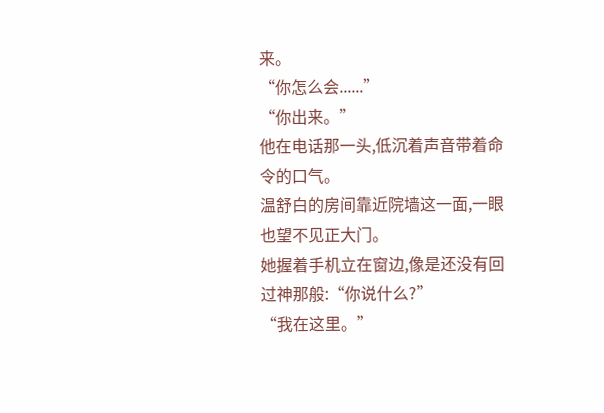来。
“你怎么会......”
“你出来。”
他在电话那一头,低沉着声音带着命令的口气。
温舒白的房间靠近院墙这一面,一眼也望不见正大门。
她握着手机立在窗边,像是还没有回过神那般:“你说什么?”
“我在这里。”